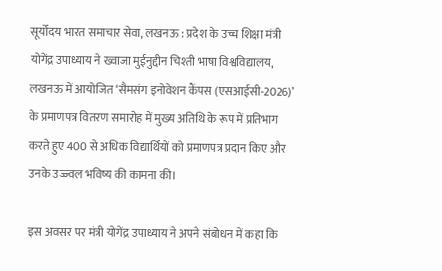सूर्योदय भारत समाचार सेवा, लखनऊ : प्रदेश के उच्च शिक्षा मंत्री योगेंद्र उपाध्याय ने ख्वाजा मुईनुद्दीन चिश्ती भाषा विश्वविद्यालय, लखनऊ में आयोजित ‘सैमसंग इनोवेशन कैंपस (एसआईसी-2026)’ के प्रमाणपत्र वितरण समारोह में मुख्य अतिथि के रूप में प्रतिभाग करते हुए 400 से अधिक विद्यार्थियों को प्रमाणपत्र प्रदान किए और उनके उज्ज्वल भविष्य की कामना की।

इस अवसर पर मंत्री योगेंद्र उपाध्याय ने अपने संबोधन में कहा कि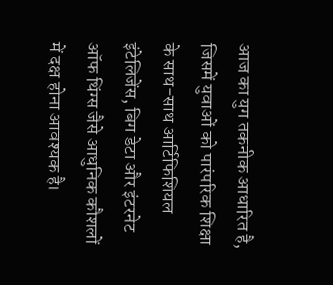आज का युग तकनीक आधारित है, जिसमें युवाओं को पारंपरिक शिक्षा के साथ-साथ आर्टिफिशियल इंटेलिजेंस, बिग डेटा और इंटरनेट ऑफ थिंग्स जैसे आधुनिक कौशलों में दक्ष होना आवश्यक है।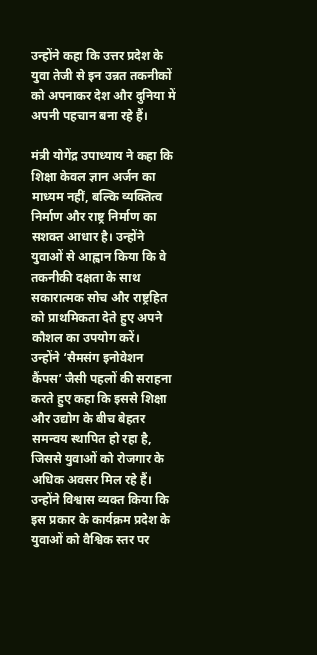उन्होंने कहा कि उत्तर प्रदेश के युवा तेजी से इन उन्नत तकनीकों को अपनाकर देश और दुनिया में अपनी पहचान बना रहे हैं।

मंत्री योगेंद्र उपाध्याय ने कहा कि शिक्षा केवल ज्ञान अर्जन का माध्यम नहीं, बल्कि व्यक्तित्व निर्माण और राष्ट्र निर्माण का सशक्त आधार है। उन्होंने युवाओं से आह्वान किया कि वे तकनीकी दक्षता के साथ सकारात्मक सोच और राष्ट्रहित को प्राथमिकता देते हुए अपने कौशल का उपयोग करें।
उन्होंने ‘सैमसंग इनोवेशन कैंपस’ जैसी पहलों की सराहना करते हुए कहा कि इससे शिक्षा और उद्योग के बीच बेहतर समन्वय स्थापित हो रहा है, जिससे युवाओं को रोजगार के अधिक अवसर मिल रहे हैं। उन्होंने विश्वास व्यक्त किया कि इस प्रकार के कार्यक्रम प्रदेश के युवाओं को वैश्विक स्तर पर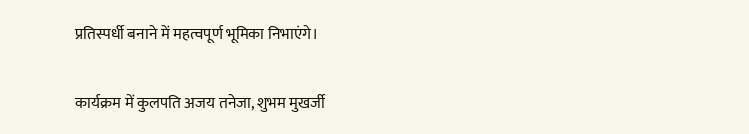प्रतिस्पर्धी बनाने में महत्वपूर्ण भूमिका निभाएंगे।

कार्यक्रम में कुलपति अजय तनेजा, शुभम मुखर्जी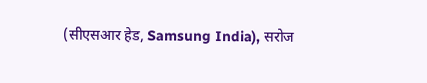(सीएसआर हेड, Samsung India), सरोज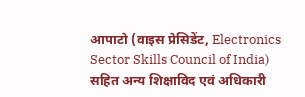आपाटो (वाइस प्रेसिडेंट, Electronics Sector Skills Council of India) सहित अन्य शिक्षाविद एवं अधिकारी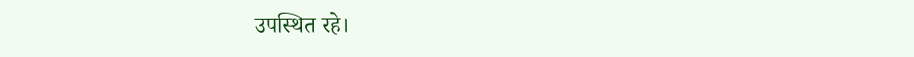उपस्थित रहे।